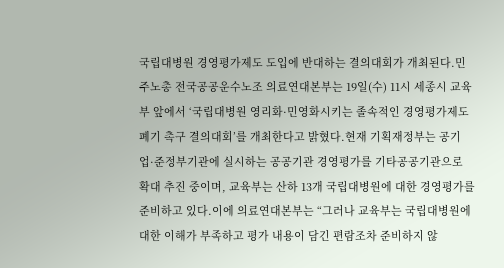국립대병원 경영평가제도 도입에 반대하는 결의대회가 개최된다.민주노총 전국공공운수노조 의료연대본부는 19일(수) 11시 세종시 교육부 앞에서 ‘국립대병원 영리화·민영화시키는 졸속적인 경영평가제도 폐기 촉구 결의대회’를 개최한다고 밝혔다.현재 기획재정부는 공기업·준정부기관에 실시하는 공공기관 경영평가를 기타공공기관으로 확대 추진 중이며, 교육부는 산하 13개 국립대병원에 대한 경영평가를 준비하고 있다.이에 의료연대본부는 “그러나 교육부는 국립대병원에 대한 이해가 부족하고 평가 내용이 담긴 편람조차 준비하지 않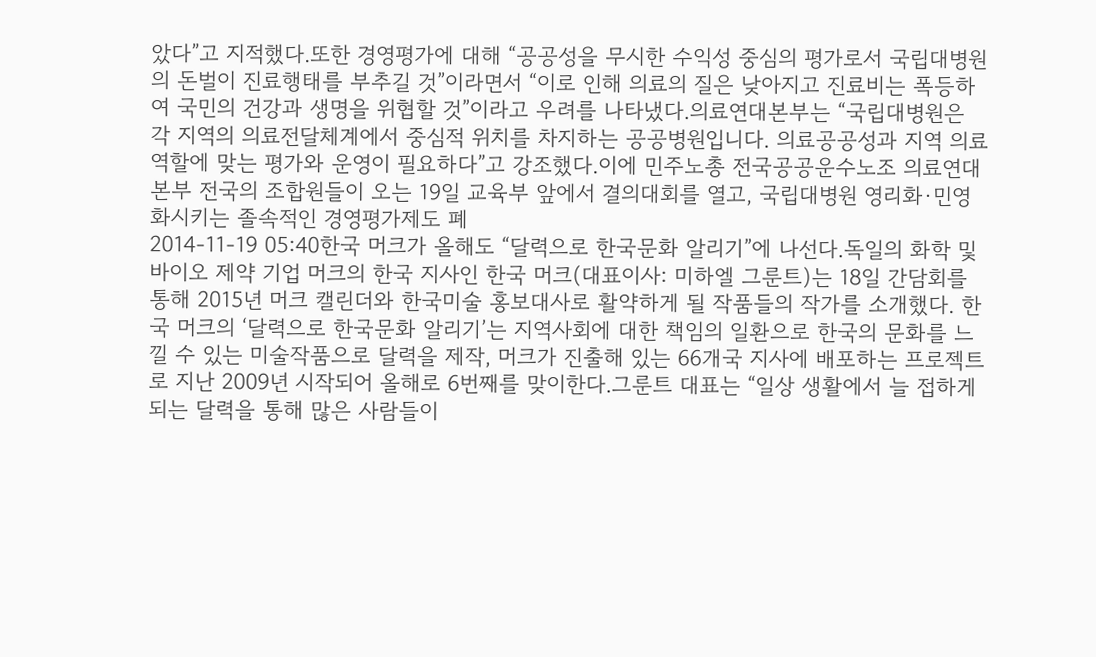았다”고 지적했다.또한 경영평가에 대해 “공공성을 무시한 수익성 중심의 평가로서 국립대병원의 돈벌이 진료행태를 부추길 것”이라면서 “이로 인해 의료의 질은 낮아지고 진료비는 폭등하여 국민의 건강과 생명을 위협할 것”이라고 우려를 나타냈다.의료연대본부는 “국립대병원은 각 지역의 의료전달체계에서 중심적 위치를 차지하는 공공병원입니다. 의료공공성과 지역 의료 역할에 맞는 평가와 운영이 필요하다”고 강조했다.이에 민주노총 전국공공운수노조 의료연대본부 전국의 조합원들이 오는 19일 교육부 앞에서 결의대회를 열고, 국립대병원 영리화·민영화시키는 졸속적인 경영평가제도 폐
2014-11-19 05:40한국 머크가 올해도 “달력으로 한국문화 알리기”에 나선다.독일의 화학 및 바이오 제약 기업 머크의 한국 지사인 한국 머크(대표이사: 미하엘 그룬트)는 18일 간담회를 통해 2015년 머크 캘린더와 한국미술 홍보대사로 활약하게 될 작품들의 작가를 소개했다. 한국 머크의 ‘달력으로 한국문화 알리기’는 지역사회에 대한 책임의 일환으로 한국의 문화를 느낄 수 있는 미술작품으로 달력을 제작, 머크가 진출해 있는 66개국 지사에 배포하는 프로젝트로 지난 2009년 시작되어 올해로 6번째를 맞이한다.그룬트 대표는 “일상 생활에서 늘 접하게 되는 달력을 통해 많은 사람들이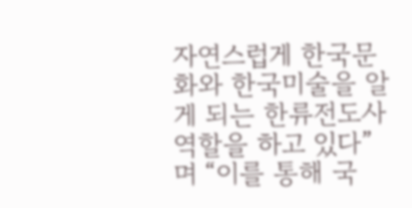자연스럽게 한국문화와 한국미술을 알게 되는 한류전도사 역할을 하고 있다”며 “이를 통해 국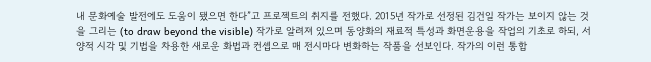내 문화예술 발전에도 도움이 됐으면 한다”고 프로젝트의 취지를 전했다. 2015년 작가로 선정된 김건일 작가는 보이지 않는 것을 그리는 (to draw beyond the visible) 작가로 알려져 있으며 동양화의 재료적 특성과 화면운용을 작업의 기초로 하되, 서양적 시각 및 기법을 차용한 새로운 화법과 컨셉으로 매 전시마다 변화하는 작품을 선보인다. 작가의 이런 통합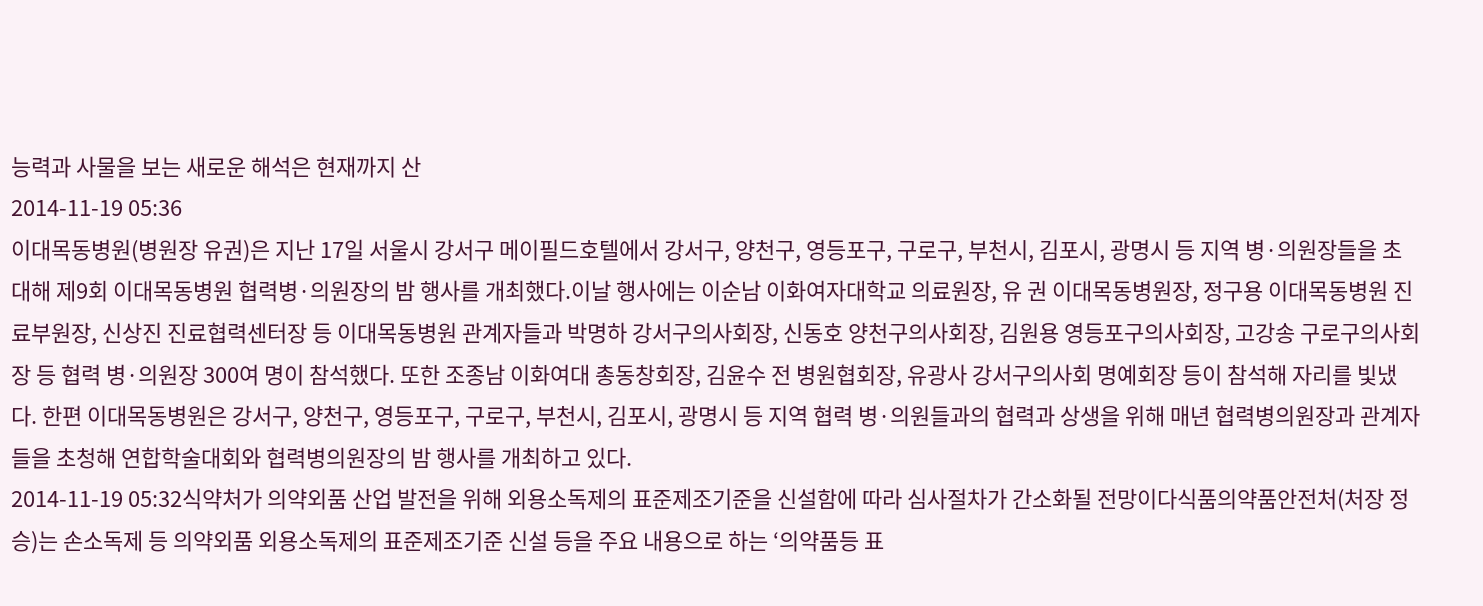능력과 사물을 보는 새로운 해석은 현재까지 산
2014-11-19 05:36
이대목동병원(병원장 유권)은 지난 17일 서울시 강서구 메이필드호텔에서 강서구, 양천구, 영등포구, 구로구, 부천시, 김포시, 광명시 등 지역 병·의원장들을 초대해 제9회 이대목동병원 협력병·의원장의 밤 행사를 개최했다.이날 행사에는 이순남 이화여자대학교 의료원장, 유 권 이대목동병원장, 정구용 이대목동병원 진료부원장, 신상진 진료협력센터장 등 이대목동병원 관계자들과 박명하 강서구의사회장, 신동호 양천구의사회장, 김원용 영등포구의사회장, 고강송 구로구의사회장 등 협력 병·의원장 300여 명이 참석했다. 또한 조종남 이화여대 총동창회장, 김윤수 전 병원협회장, 유광사 강서구의사회 명예회장 등이 참석해 자리를 빛냈다. 한편 이대목동병원은 강서구, 양천구, 영등포구, 구로구, 부천시, 김포시, 광명시 등 지역 협력 병·의원들과의 협력과 상생을 위해 매년 협력병의원장과 관계자들을 초청해 연합학술대회와 협력병의원장의 밤 행사를 개최하고 있다.
2014-11-19 05:32식약처가 의약외품 산업 발전을 위해 외용소독제의 표준제조기준을 신설함에 따라 심사절차가 간소화될 전망이다식품의약품안전처(처장 정승)는 손소독제 등 의약외품 외용소독제의 표준제조기준 신설 등을 주요 내용으로 하는 ‘의약품등 표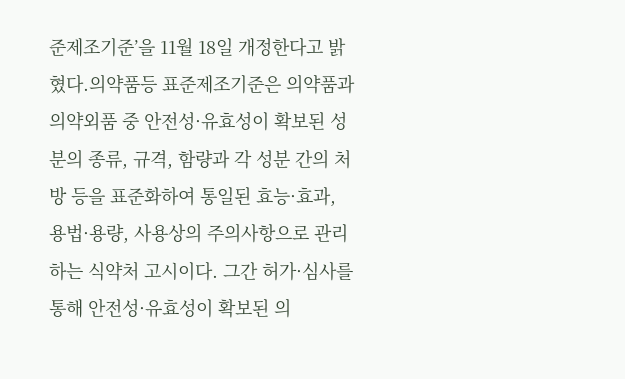준제조기준’을 11월 18일 개정한다고 밝혔다.의약품등 표준제조기준은 의약품과 의약외품 중 안전성·유효성이 확보된 성분의 종류, 규격, 함량과 각 성분 간의 처방 등을 표준화하여 통일된 효능·효과, 용법·용량, 사용상의 주의사항으로 관리하는 식약처 고시이다. 그간 허가·심사를 통해 안전성·유효성이 확보된 의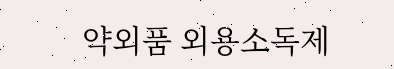약외품 외용소독제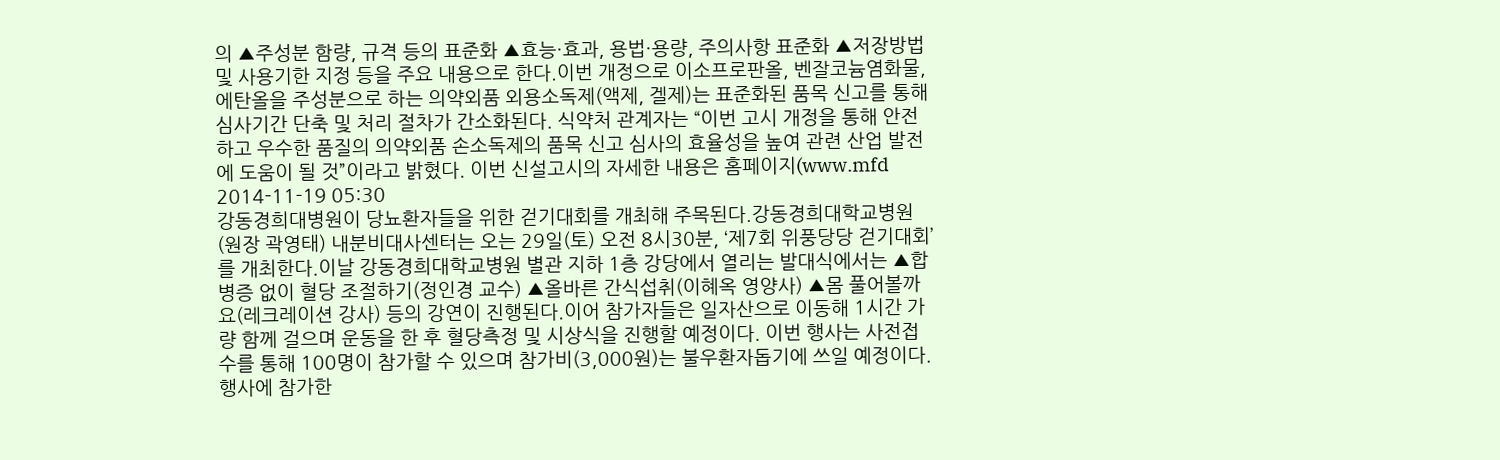의 ▲주성분 함량, 규격 등의 표준화 ▲효능·효과, 용법·용량, 주의사항 표준화 ▲저장방법 및 사용기한 지정 등을 주요 내용으로 한다.이번 개정으로 이소프로판올, 벤잘코늄염화물, 에탄올을 주성분으로 하는 의약외품 외용소독제(액제, 겔제)는 표준화된 품목 신고를 통해 심사기간 단축 및 처리 절차가 간소화된다. 식약처 관계자는 “이번 고시 개정을 통해 안전하고 우수한 품질의 의약외품 손소독제의 품목 신고 심사의 효율성을 높여 관련 산업 발전에 도움이 될 것”이라고 밝혔다. 이번 신설고시의 자세한 내용은 홈페이지(www.mfd
2014-11-19 05:30
강동경희대병원이 당뇨환자들을 위한 걷기대회를 개최해 주목된다.강동경희대학교병원(원장 곽영태) 내분비대사센터는 오는 29일(토) 오전 8시30분, ‘제7회 위풍당당 걷기대회’를 개최한다.이날 강동경희대학교병원 별관 지하 1층 강당에서 열리는 발대식에서는 ▲합병증 없이 혈당 조절하기(정인경 교수) ▲올바른 간식섭취(이혜옥 영양사) ▲몸 풀어볼까요(레크레이션 강사) 등의 강연이 진행된다.이어 참가자들은 일자산으로 이동해 1시간 가량 함께 걸으며 운동을 한 후 혈당측정 및 시상식을 진행할 예정이다. 이번 행사는 사전접수를 통해 100명이 참가할 수 있으며 참가비(3,000원)는 불우환자돕기에 쓰일 예정이다. 행사에 참가한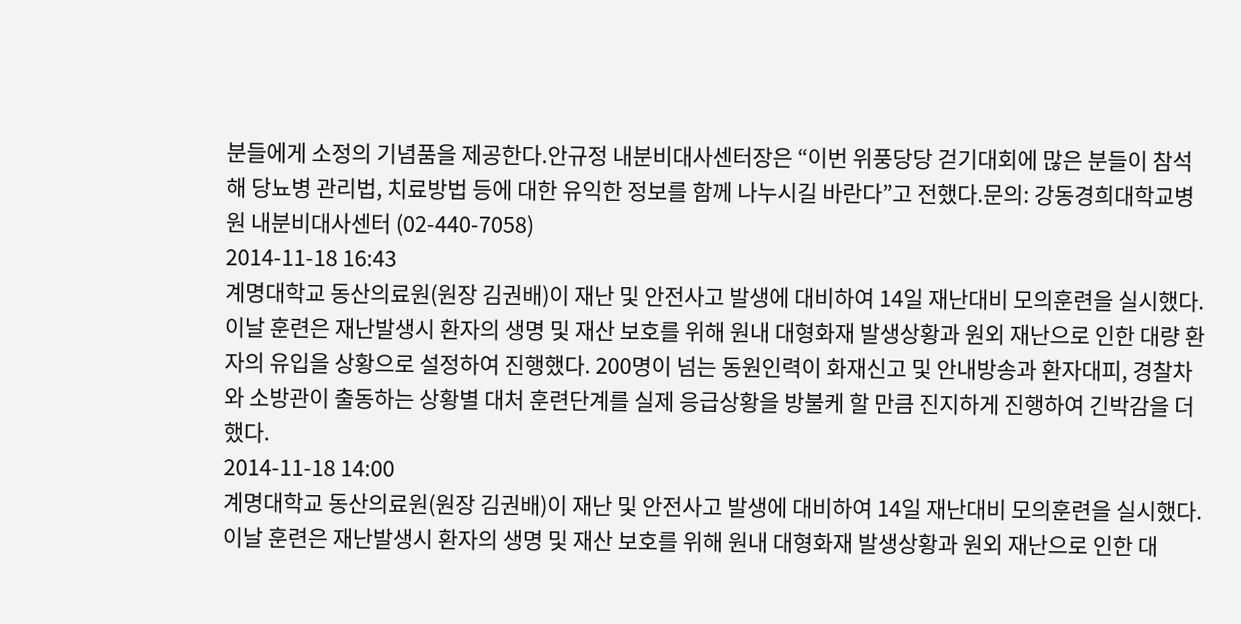분들에게 소정의 기념품을 제공한다.안규정 내분비대사센터장은 “이번 위풍당당 걷기대회에 많은 분들이 참석해 당뇨병 관리법, 치료방법 등에 대한 유익한 정보를 함께 나누시길 바란다”고 전했다.문의: 강동경희대학교병원 내분비대사센터 (02-440-7058)
2014-11-18 16:43
계명대학교 동산의료원(원장 김권배)이 재난 및 안전사고 발생에 대비하여 14일 재난대비 모의훈련을 실시했다. 이날 훈련은 재난발생시 환자의 생명 및 재산 보호를 위해 원내 대형화재 발생상황과 원외 재난으로 인한 대량 환자의 유입을 상황으로 설정하여 진행했다. 200명이 넘는 동원인력이 화재신고 및 안내방송과 환자대피, 경찰차와 소방관이 출동하는 상황별 대처 훈련단계를 실제 응급상황을 방불케 할 만큼 진지하게 진행하여 긴박감을 더했다.
2014-11-18 14:00
계명대학교 동산의료원(원장 김권배)이 재난 및 안전사고 발생에 대비하여 14일 재난대비 모의훈련을 실시했다. 이날 훈련은 재난발생시 환자의 생명 및 재산 보호를 위해 원내 대형화재 발생상황과 원외 재난으로 인한 대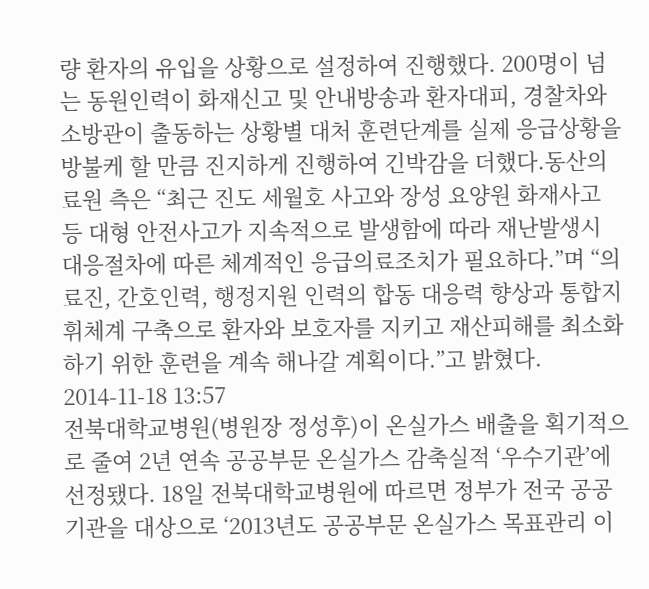량 환자의 유입을 상황으로 설정하여 진행했다. 200명이 넘는 동원인력이 화재신고 및 안내방송과 환자대피, 경찰차와 소방관이 출동하는 상황별 대처 훈련단계를 실제 응급상황을 방불케 할 만큼 진지하게 진행하여 긴박감을 더했다.동산의료원 측은 “최근 진도 세월호 사고와 장성 요양원 화재사고 등 대형 안전사고가 지속적으로 발생함에 따라 재난발생시 대응절차에 따른 체계적인 응급의료조치가 필요하다.”며 “의료진, 간호인력, 행정지원 인력의 합동 대응력 향상과 통합지휘체계 구축으로 환자와 보호자를 지키고 재산피해를 최소화하기 위한 훈련을 계속 해나갈 계획이다.”고 밝혔다.
2014-11-18 13:57
전북대학교병원(병원장 정성후)이 온실가스 배출을 획기적으로 줄여 2년 연속 공공부문 온실가스 감축실적 ‘우수기관’에 선정됐다. 18일 전북대학교병원에 따르면 정부가 전국 공공기관을 대상으로 ‘2013년도 공공부문 온실가스 목표관리 이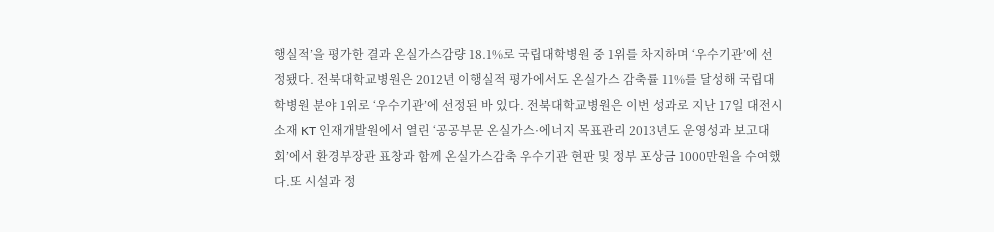행실적’을 평가한 결과 온실가스감량 18.1%로 국립대학병원 중 1위를 차지하며 ‘우수기관’에 선정됐다. 전북대학교병원은 2012년 이행실적 평가에서도 온실가스 감축률 11%를 달성해 국립대학병원 분야 1위로 ‘우수기관’에 선정된 바 있다. 전북대학교병원은 이번 성과로 지난 17일 대전시 소재 KT 인재개발원에서 열린 ‘공공부문 온실가스·에너지 목표관리 2013년도 운영성과 보고대회’에서 환경부장관 표창과 함께 온실가스감축 우수기관 현판 및 정부 포상금 1000만원을 수여했다.또 시설과 정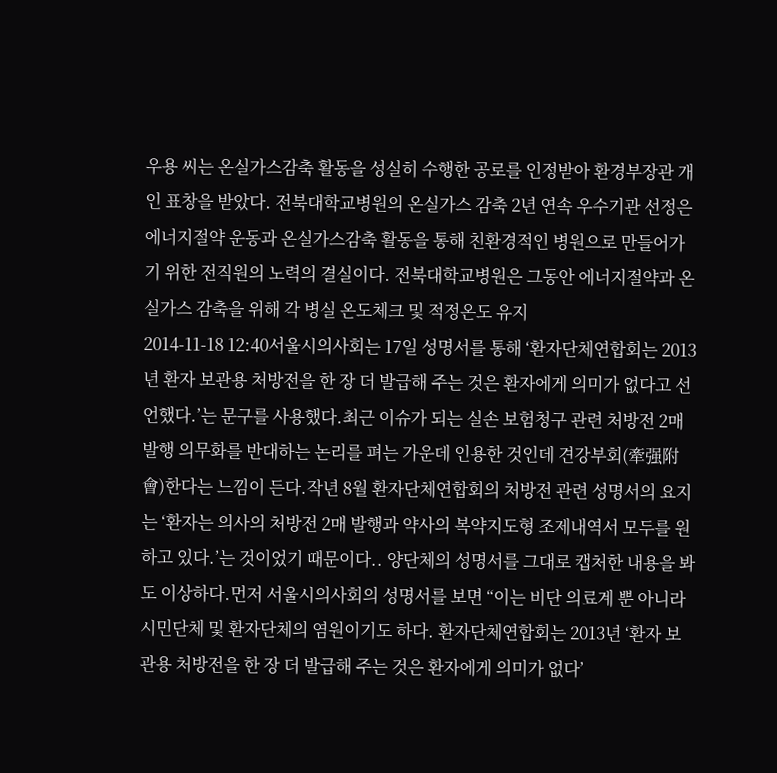우용 씨는 온실가스감축 활동을 성실히 수행한 공로를 인정받아 환경부장관 개인 표창을 받았다. 전북대학교병원의 온실가스 감축 2년 연속 우수기관 선정은 에너지절약 운동과 온실가스감축 활동을 통해 친환경적인 병원으로 만들어가기 위한 전직원의 노력의 결실이다. 전북대학교병원은 그동안 에너지절약과 온실가스 감축을 위해 각 병실 온도체크 및 적정온도 유지
2014-11-18 12:40서울시의사회는 17일 성명서를 통해 ‘환자단체연합회는 2013년 환자 보관용 처방전을 한 장 더 발급해 주는 것은 환자에게 의미가 없다고 선언했다.’는 문구를 사용했다.최근 이슈가 되는 실손 보험청구 관련 처방전 2매 발행 의무화를 반대하는 논리를 펴는 가운데 인용한 것인데 견강부회(牽强附會)한다는 느낌이 든다.작년 8월 환자단체연합회의 처방전 관련 성명서의 요지는 ‘환자는 의사의 처방전 2매 발행과 약사의 복약지도형 조제내역서 모두를 원하고 있다.’는 것이었기 때문이다.. 양단체의 성명서를 그대로 캡처한 내용을 봐도 이상하다.먼저 서울시의사회의 성명서를 보면 “이는 비단 의료계 뿐 아니라 시민단체 및 환자단체의 염원이기도 하다. 환자단체연합회는 2013년 ‘환자 보관용 처방전을 한 장 더 발급해 주는 것은 환자에게 의미가 없다’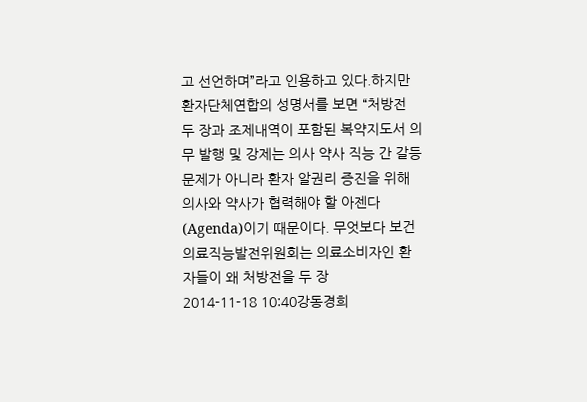고 선언하며”라고 인용하고 있다.하지만 환자단체연합의 성명서를 보면 “처방전 두 장과 조제내역이 포함된 복약지도서 의무 발행 및 강제는 의사 약사 직능 간 갈등 문제가 아니라 환자 알권리 증진을 위해 의사와 약사가 협력해야 할 아젠다(Agenda)이기 때문이다. 무엇보다 보건의료직능발전위원회는 의료소비자인 환자들이 왜 처방전을 두 장
2014-11-18 10:40강동경희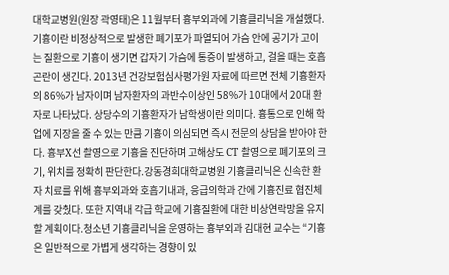대학교병원(원장 곽영태)은 11월부터 흉부외과에 기흉클리닉을 개설했다.기흉이란 비정상적으로 발생한 폐기포가 파열되어 가슴 안에 공기가 고이는 질환으로 기흉이 생기면 갑자기 가슴에 통증이 발생하고, 걸을 때는 호흡곤란이 생긴다. 2013년 건강보험심사평가원 자료에 따르면 전체 기흉환자의 86%가 남자이며 남자환자의 과반수이상인 58%가 10대에서 20대 환자로 나타났다. 상당수의 기흉환자가 남학생이란 의미다. 흉통으로 인해 학업에 지장을 줄 수 있는 만큼 기흉이 의심되면 즉시 전문의 상담을 받아야 한다. 흉부X선 촬영으로 기흉을 진단하며 고해상도 CT 촬영으로 폐기포의 크기, 위치를 정확히 판단한다.강동경희대학교병원 기흉클리닉은 신속한 환자 치료를 위해 흉부외과와 호흡기내과, 응급의학과 간에 기흉진료 협진체계를 갖췄다. 또한 지역내 각급 학교에 기흉질환에 대한 비상연락망을 유지할 계획이다.청소년 기흉클리닉을 운영하는 흉부외과 김대현 교수는 “기흉은 일반적으로 가볍게 생각하는 경향이 있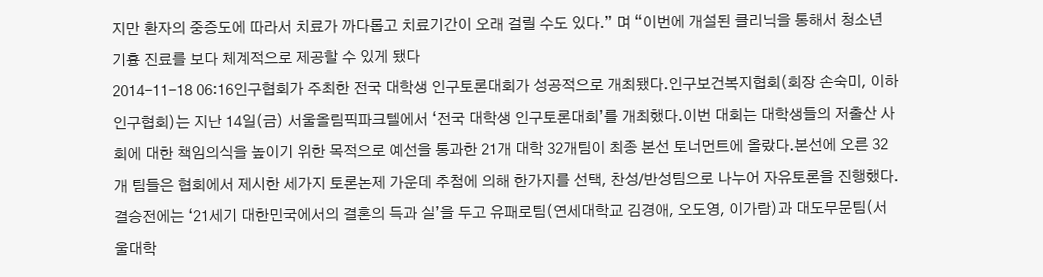지만 환자의 중증도에 따라서 치료가 까다롭고 치료기간이 오래 걸릴 수도 있다.” 며 “이번에 개설된 클리닉을 통해서 청소년 기흉 진료를 보다 체계적으로 제공할 수 있게 됐다
2014-11-18 06:16인구협회가 주최한 전국 대학생 인구토론대회가 성공적으로 개최됐다.인구보건복지협회(회장 손숙미, 이하 인구협회)는 지난 14일(금) 서울올림픽파크텔에서 ‘전국 대학생 인구토론대회’를 개최했다.이번 대회는 대학생들의 저출산 사회에 대한 책임의식을 높이기 위한 목적으로 예선을 통과한 21개 대학 32개팀이 최종 본선 토너먼트에 올랐다.본선에 오른 32개 팀들은 협회에서 제시한 세가지 토론논제 가운데 추첨에 의해 한가지를 선택, 찬성/반성팀으로 나누어 자유토론을 진행했다.결승전에는 ‘21세기 대한민국에서의 결혼의 득과 실’을 두고 유패로팀(연세대학교 김경애, 오도영, 이가람)과 대도무문팀(서울대학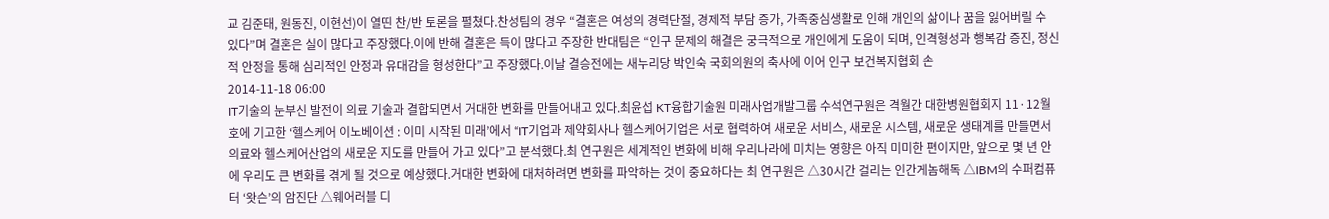교 김준태, 원동진, 이현선)이 열띤 찬/반 토론을 펼쳤다.찬성팀의 경우 “결혼은 여성의 경력단절, 경제적 부담 증가, 가족중심생활로 인해 개인의 삶이나 꿈을 잃어버릴 수 있다”며 결혼은 실이 많다고 주장했다.이에 반해 결혼은 득이 많다고 주장한 반대팀은 “인구 문제의 해결은 궁극적으로 개인에게 도움이 되며, 인격형성과 행복감 증진, 정신적 안정을 통해 심리적인 안정과 유대감을 형성한다”고 주장했다.이날 결승전에는 새누리당 박인숙 국회의원의 축사에 이어 인구 보건복지협회 손
2014-11-18 06:00
IT기술의 눈부신 발전이 의료 기술과 결합되면서 거대한 변화를 만들어내고 있다.최윤섭 KT융합기술원 미래사업개발그룹 수석연구원은 격월간 대한병원협회지 11·12월호에 기고한 ‘헬스케어 이노베이션 : 이미 시작된 미래’에서 “IT기업과 제약회사나 헬스케어기업은 서로 협력하여 새로운 서비스, 새로운 시스템, 새로운 생태계를 만들면서 의료와 헬스케어산업의 새로운 지도를 만들어 가고 있다”고 분석했다.최 연구원은 세계적인 변화에 비해 우리나라에 미치는 영향은 아직 미미한 편이지만, 앞으로 몇 년 안에 우리도 큰 변화를 겪게 될 것으로 예상했다.거대한 변화에 대처하려면 변화를 파악하는 것이 중요하다는 최 연구원은 △30시간 걸리는 인간게놈해독 △IBM의 수퍼컴퓨터 ‘왓슨’의 암진단 △웨어러블 디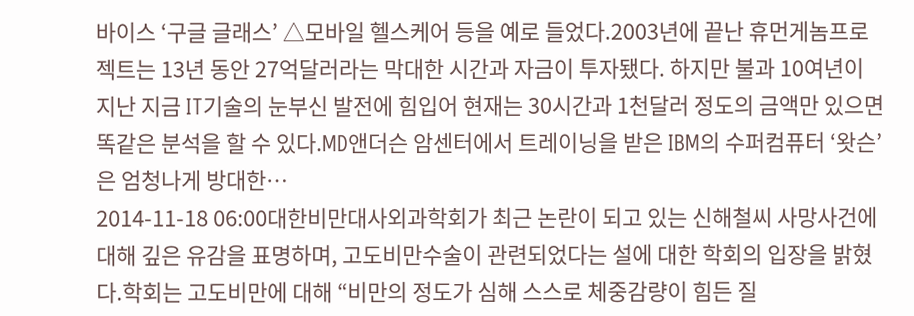바이스 ‘구글 글래스’ △모바일 헬스케어 등을 예로 들었다.2003년에 끝난 휴먼게놈프로젝트는 13년 동안 27억달러라는 막대한 시간과 자금이 투자됐다. 하지만 불과 10여년이 지난 지금 IT기술의 눈부신 발전에 힘입어 현재는 30시간과 1천달러 정도의 금액만 있으면 똑같은 분석을 할 수 있다.MD앤더슨 암센터에서 트레이닝을 받은 IBM의 수퍼컴퓨터 ‘왓슨’은 엄청나게 방대한…
2014-11-18 06:00대한비만대사외과학회가 최근 논란이 되고 있는 신해철씨 사망사건에 대해 깊은 유감을 표명하며, 고도비만수술이 관련되었다는 설에 대한 학회의 입장을 밝혔다.학회는 고도비만에 대해 “비만의 정도가 심해 스스로 체중감량이 힘든 질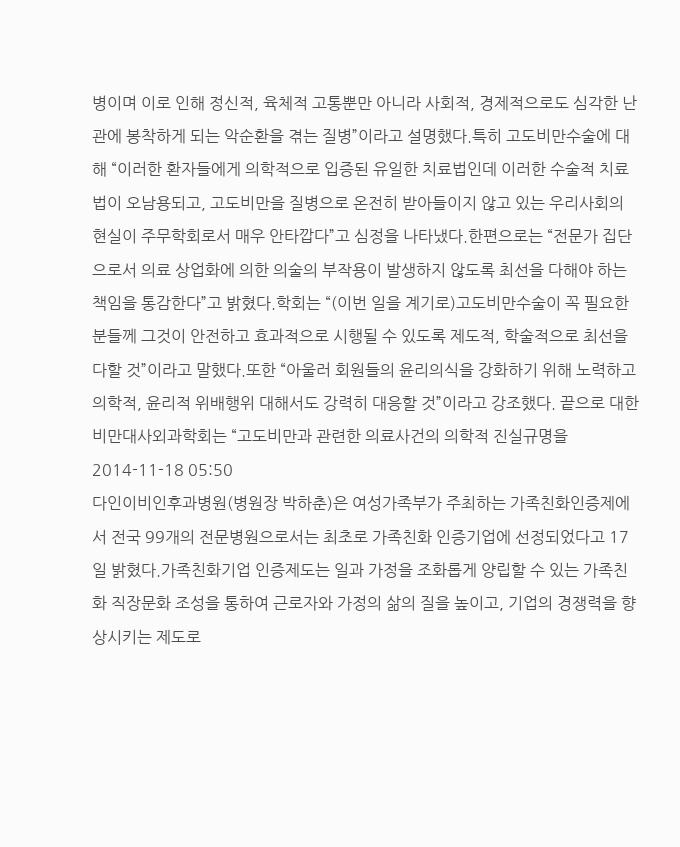병이며 이로 인해 정신적, 육체적 고통뿐만 아니라 사회적, 경제적으로도 심각한 난관에 봉착하게 되는 악순환을 겪는 질병”이라고 설명했다.특히 고도비만수술에 대해 “이러한 환자들에게 의학적으로 입증된 유일한 치료법인데 이러한 수술적 치료법이 오남용되고, 고도비만을 질병으로 온전히 받아들이지 않고 있는 우리사회의 현실이 주무학회로서 매우 안타깝다”고 심정을 나타냈다.한편으로는 “전문가 집단으로서 의료 상업화에 의한 의술의 부작용이 발생하지 않도록 최선을 다해야 하는 책임을 통감한다”고 밝혔다.학회는 “(이번 일을 계기로)고도비만수술이 꼭 필요한 분들께 그것이 안전하고 효과적으로 시행될 수 있도록 제도적, 학술적으로 최선을 다할 것”이라고 말했다.또한 “아울러 회원들의 윤리의식을 강화하기 위해 노력하고 의학적, 윤리적 위배행위 대해서도 강력히 대응할 것”이라고 강조했다. 끝으로 대한비만대사외과학회는 “고도비만과 관련한 의료사건의 의학적 진실규명을
2014-11-18 05:50
다인이비인후과병원(병원장 박하춘)은 여성가족부가 주최하는 가족친화인증제에서 전국 99개의 전문병원으로서는 최초로 가족친화 인증기업에 선정되었다고 17일 밝혔다.가족친화기업 인증제도는 일과 가정을 조화롭게 양립할 수 있는 가족친화 직장문화 조성을 통하여 근로자와 가정의 삶의 질을 높이고, 기업의 경쟁력을 향상시키는 제도로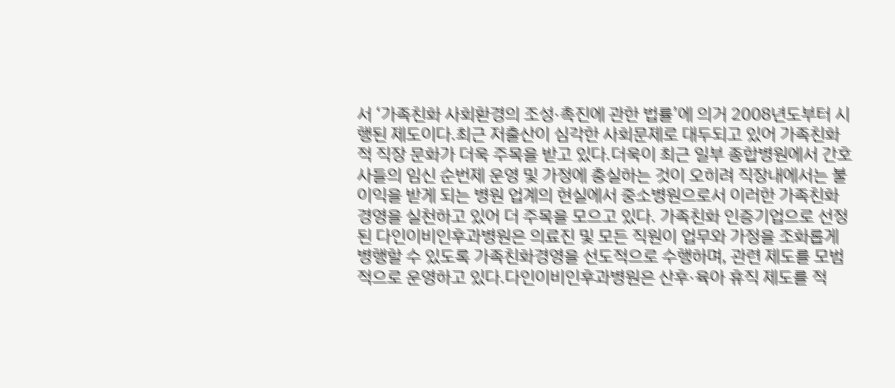서 ‘가족친화 사회환경의 조성·촉진에 관한 법률’에 의거 2008년도부터 시행된 제도이다.최근 저출산이 심각한 사회문제로 대두되고 있어 가족친화적 직장 문화가 더욱 주목을 받고 있다.더욱이 최근 일부 종합병원에서 간호사들의 임신 순번제 운영 및 가정에 충실하는 것이 오히려 직장내에서는 불이익을 받게 되는 병원 업계의 현실에서 중소병원으로서 이러한 가족친화 경영을 실천하고 있어 더 주목을 모으고 있다. 가족친화 인증기업으로 선정된 다인이비인후과병원은 의료진 및 모든 직원이 업무와 가정을 조화롭게 병행할 수 있도록 가족친화경영을 선도적으로 수행하며, 관련 제도를 모범적으로 운영하고 있다.다인이비인후과병원은 산후·육아 휴직 제도를 적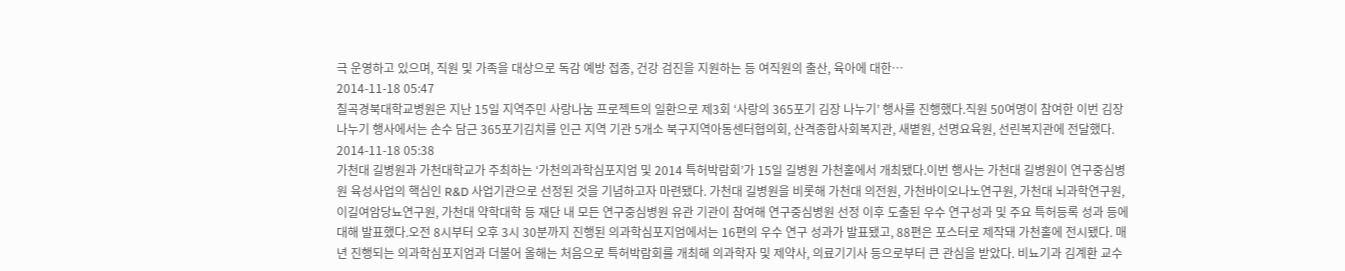극 운영하고 있으며, 직원 및 가족을 대상으로 독감 예방 접종, 건강 검진을 지원하는 등 여직원의 출산, 육아에 대한…
2014-11-18 05:47
칠곡경북대학교병원은 지난 15일 지역주민 사랑나눔 프로젝트의 일환으로 제3회 ‘사랑의 365포기 김장 나누기’ 행사를 진행했다.직원 50여명이 참여한 이번 김장나누기 행사에서는 손수 담근 365포기김치를 인근 지역 기관 5개소 북구지역아동센터협의회, 산격종합사회복지관, 새볕원, 선명요육원, 선린복지관에 전달했다.
2014-11-18 05:38
가천대 길병원과 가천대학교가 주최하는 ‘가천의과학심포지엄 및 2014 특허박람회’가 15일 길병원 가천홀에서 개최됐다.이번 행사는 가천대 길병원이 연구중심병원 육성사업의 핵심인 R&D 사업기관으로 선정된 것을 기념하고자 마련됐다. 가천대 길병원을 비롯해 가천대 의전원, 가천바이오나노연구원, 가천대 뇌과학연구원, 이길여암당뇨연구원, 가천대 약학대학 등 재단 내 모든 연구중심병원 유관 기관이 참여해 연구중심병원 선정 이후 도출된 우수 연구성과 및 주요 특허등록 성과 등에 대해 발표했다.오전 8시부터 오후 3시 30분까지 진행된 의과학심포지엄에서는 16편의 우수 연구 성과가 발표됐고, 88편은 포스터로 제작돼 가천홀에 전시됐다. 매년 진행되는 의과학심포지엄과 더불어 올해는 처음으로 특허박람회를 개최해 의과학자 및 제약사, 의료기기사 등으로부터 큰 관심을 받았다. 비뇨기과 김계환 교수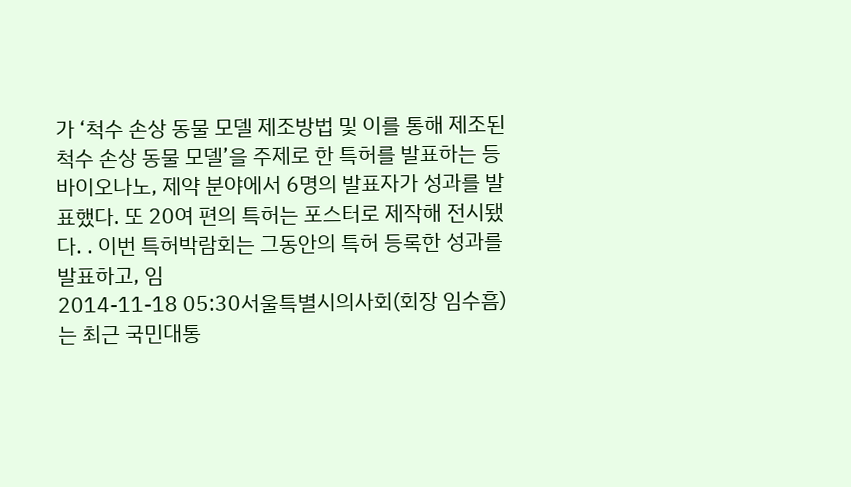가 ‘척수 손상 동물 모델 제조방법 및 이를 통해 제조된 척수 손상 동물 모델’을 주제로 한 특허를 발표하는 등 바이오나노, 제약 분야에서 6명의 발표자가 성과를 발표했다. 또 20여 편의 특허는 포스터로 제작해 전시됐다. . 이번 특허박람회는 그동안의 특허 등록한 성과를 발표하고, 임
2014-11-18 05:30서울특별시의사회(회장 임수흠)는 최근 국민대통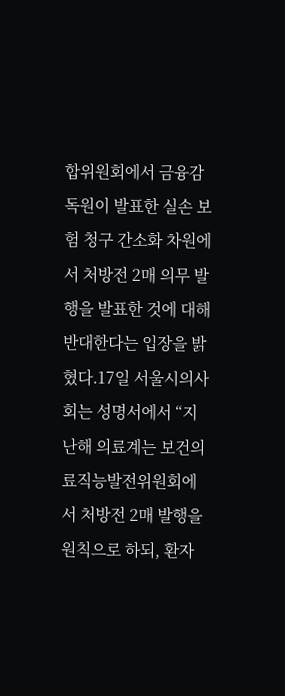합위원회에서 금융감독원이 발표한 실손 보험 청구 간소화 차원에서 처방전 2매 의무 발행을 발표한 것에 대해 반대한다는 입장을 밝혔다.17일 서울시의사회는 성명서에서 “지난해 의료계는 보건의료직능발전위원회에서 처방전 2매 발행을 원칙으로 하되, 환자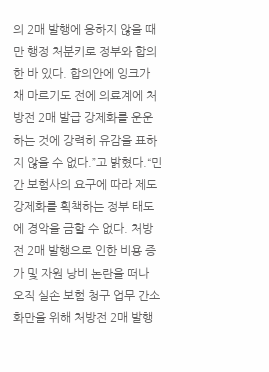의 2매 발행에 응하지 않을 때만 행정 처분키로 정부와 합의한 바 있다. 합의안에 잉크가 채 마르기도 전에 의료계에 처방전 2매 발급 강제화를 운운하는 것에 강력히 유감을 표하지 않을 수 없다.”고 밝혔다.“민간 보험사의 요구에 따라 제도 강제화를 획책하는 정부 태도에 경악을 금할 수 없다. 처방전 2매 발행으로 인한 비용 증가 및 자원 낭비 논란을 떠나 오직 실손 보험 청구 업무 간소화만을 위해 처방전 2매 발행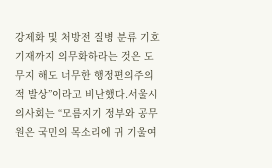강제화 및 처방전 질병 분류 기호 기재까지 의무화하라는 것은 도무지 해도 너무한 행정편의주의적 발상”이라고 비난했다.서울시의사회는 “모름지기 정부와 공무원은 국민의 목소리에 귀 기울여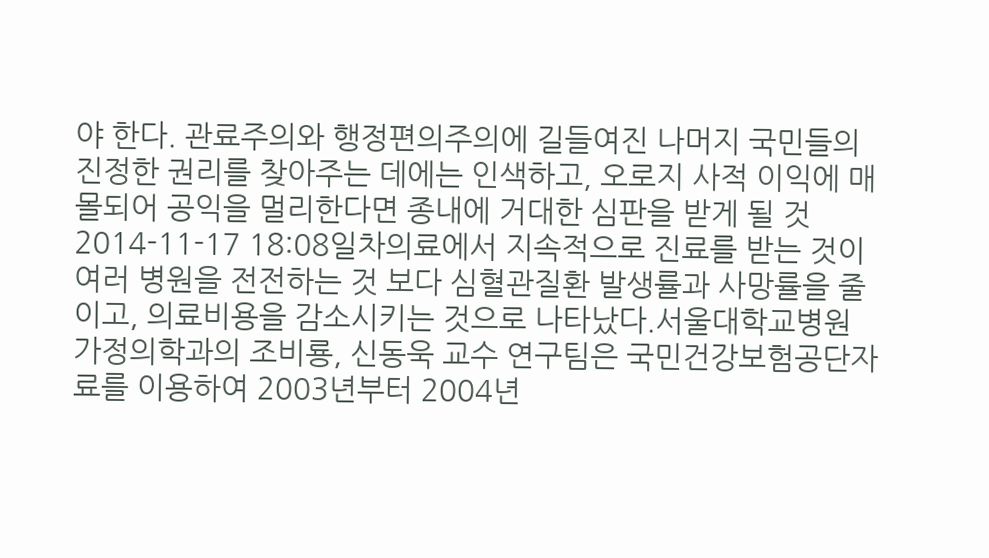야 한다. 관료주의와 행정편의주의에 길들여진 나머지 국민들의 진정한 권리를 찾아주는 데에는 인색하고, 오로지 사적 이익에 매몰되어 공익을 멀리한다면 종내에 거대한 심판을 받게 될 것
2014-11-17 18:08일차의료에서 지속적으로 진료를 받는 것이 여러 병원을 전전하는 것 보다 심혈관질환 발생률과 사망률을 줄이고, 의료비용을 감소시키는 것으로 나타났다.서울대학교병원 가정의학과의 조비룡, 신동욱 교수 연구팀은 국민건강보험공단자료를 이용하여 2003년부터 2004년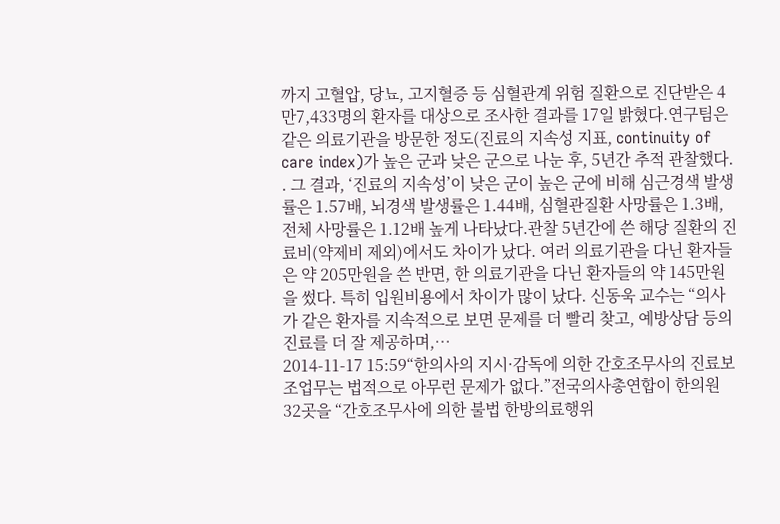까지 고혈압, 당뇨, 고지혈증 등 심혈관계 위험 질환으로 진단받은 4만7,433명의 환자를 대상으로 조사한 결과를 17일 밝혔다.연구팀은 같은 의료기관을 방문한 정도(진료의 지속성 지표, continuity of care index)가 높은 군과 낮은 군으로 나눈 후, 5년간 추적 관찰했다. . 그 결과, ‘진료의 지속성’이 낮은 군이 높은 군에 비해 심근경색 발생률은 1.57배, 뇌경색 발생률은 1.44배, 심혈관질환 사망률은 1.3배, 전체 사망률은 1.12배 높게 나타났다.관찰 5년간에 쓴 해당 질환의 진료비(약제비 제외)에서도 차이가 났다. 여러 의료기관을 다닌 환자들은 약 205만원을 쓴 반면, 한 의료기관을 다닌 환자들의 약 145만원을 썼다. 특히 입원비용에서 차이가 많이 났다. 신동욱 교수는 “의사가 같은 환자를 지속적으로 보면 문제를 더 빨리 찾고, 예방상담 등의 진료를 더 잘 제공하며,…
2014-11-17 15:59“한의사의 지시·감독에 의한 간호조무사의 진료보조업무는 법적으로 아무런 문제가 없다.”전국의사총연합이 한의원 32곳을 “간호조무사에 의한 불법 한방의료행위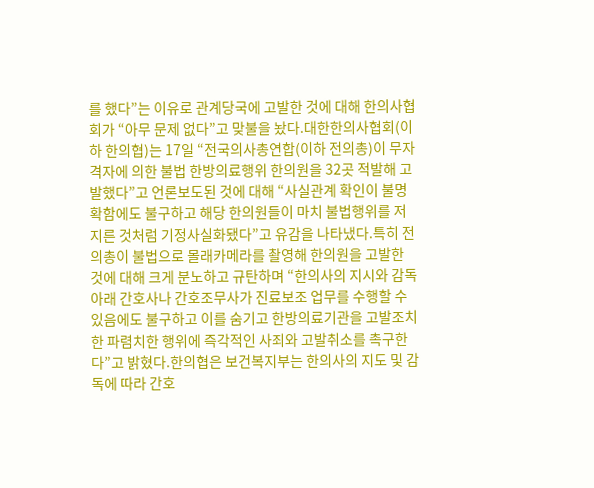를 했다”는 이유로 관계당국에 고발한 것에 대해 한의사협회가 “아무 문제 없다”고 맞불을 놨다.대한한의사협회(이하 한의협)는 17일 “전국의사총연합(이하 전의총)이 무자격자에 의한 불법 한방의료행위 한의원을 32곳 적발해 고발했다”고 언론보도된 것에 대해 “사실관계 확인이 불명확함에도 불구하고 해당 한의원들이 마치 불법행위를 저지른 것처럼 기정사실화됐다”고 유감을 나타냈다.특히 전의총이 불법으로 몰래카메라를 촬영해 한의원을 고발한 것에 대해 크게 분노하고 규탄하며 “한의사의 지시와 감독 아래 간호사나 간호조무사가 진료보조 업무를 수행할 수 있음에도 불구하고 이를 숨기고 한방의료기관을 고발조치한 파렴치한 행위에 즉각적인 사죄와 고발취소를 촉구한다”고 밝혔다.한의협은 보건복지부는 한의사의 지도 및 감독에 따라 간호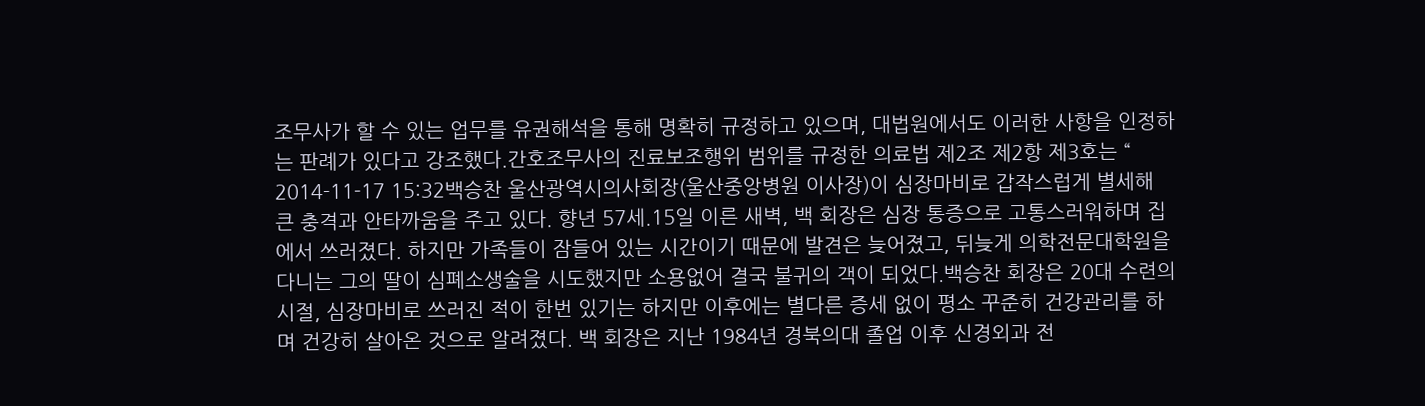조무사가 할 수 있는 업무를 유권해석을 통해 명확히 규정하고 있으며, 대법원에서도 이러한 사항을 인정하는 판례가 있다고 강조했다.간호조무사의 진료보조행위 범위를 규정한 의료법 제2조 제2항 제3호는 “
2014-11-17 15:32백승찬 울산광역시의사회장(울산중앙병원 이사장)이 심장마비로 갑작스럽게 별세해 큰 충격과 안타까움을 주고 있다. 향년 57세.15일 이른 새벽, 백 회장은 심장 통증으로 고통스러워하며 집에서 쓰러졌다. 하지만 가족들이 잠들어 있는 시간이기 때문에 발견은 늦어졌고, 뒤늦게 의학전문대학원을 다니는 그의 딸이 심폐소생술을 시도했지만 소용없어 결국 불귀의 객이 되었다.백승찬 회장은 20대 수련의 시절, 심장마비로 쓰러진 적이 한번 있기는 하지만 이후에는 별다른 증세 없이 평소 꾸준히 건강관리를 하며 건강히 살아온 것으로 알려졌다. 백 회장은 지난 1984년 경북의대 졸업 이후 신경외과 전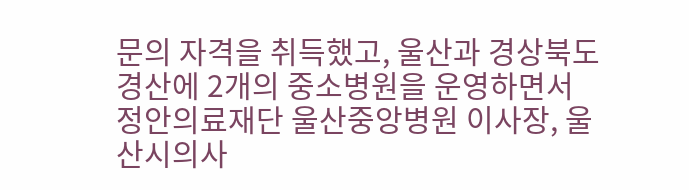문의 자격을 취득했고, 울산과 경상북도 경산에 2개의 중소병원을 운영하면서 정안의료재단 울산중앙병원 이사장, 울산시의사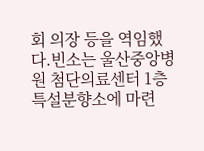회 의장 등을 역임했다.빈소는 울산중앙병원 첨단의료센터 1층 특설분향소에 마련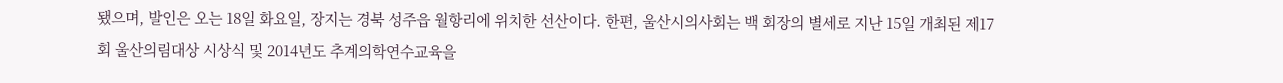됐으며, 발인은 오는 18일 화요일, 장지는 경북 성주읍 월항리에 위치한 선산이다. 한편, 울산시의사회는 백 회장의 별세로 지난 15일 개최된 제17회 울산의림대상 시상식 및 2014년도 추계의학연수교육을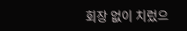회장 없이 치렀으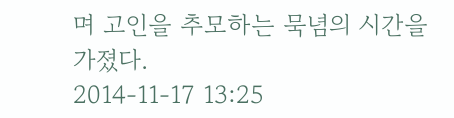며 고인을 추모하는 묵념의 시간을 가졌다.
2014-11-17 13:25